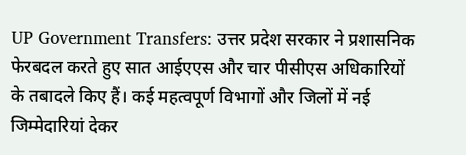UP Government Transfers: उत्तर प्रदेश सरकार ने प्रशासनिक फेरबदल करते हुए सात आईएएस और चार पीसीएस अधिकारियों के तबादले किए हैं। कई महत्वपूर्ण विभागों और जिलों में नई जिम्मेदारियां देकर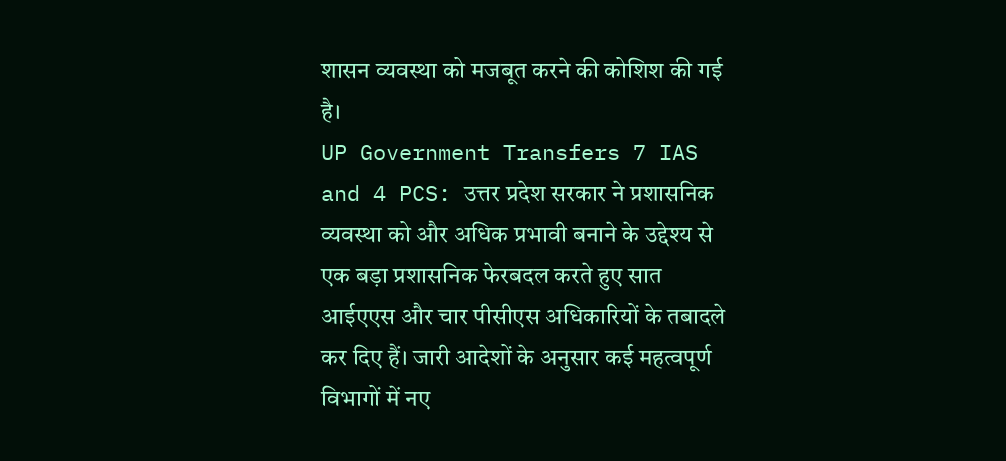शासन व्यवस्था को मजबूत करने की कोशिश की गई है।
UP Government Transfers 7 IAS and 4 PCS: उत्तर प्रदेश सरकार ने प्रशासनिक व्यवस्था को और अधिक प्रभावी बनाने के उद्देश्य से एक बड़ा प्रशासनिक फेरबदल करते हुए सात आईएएस और चार पीसीएस अधिकारियों के तबादले कर दिए हैं। जारी आदेशों के अनुसार कई महत्वपूर्ण विभागों में नए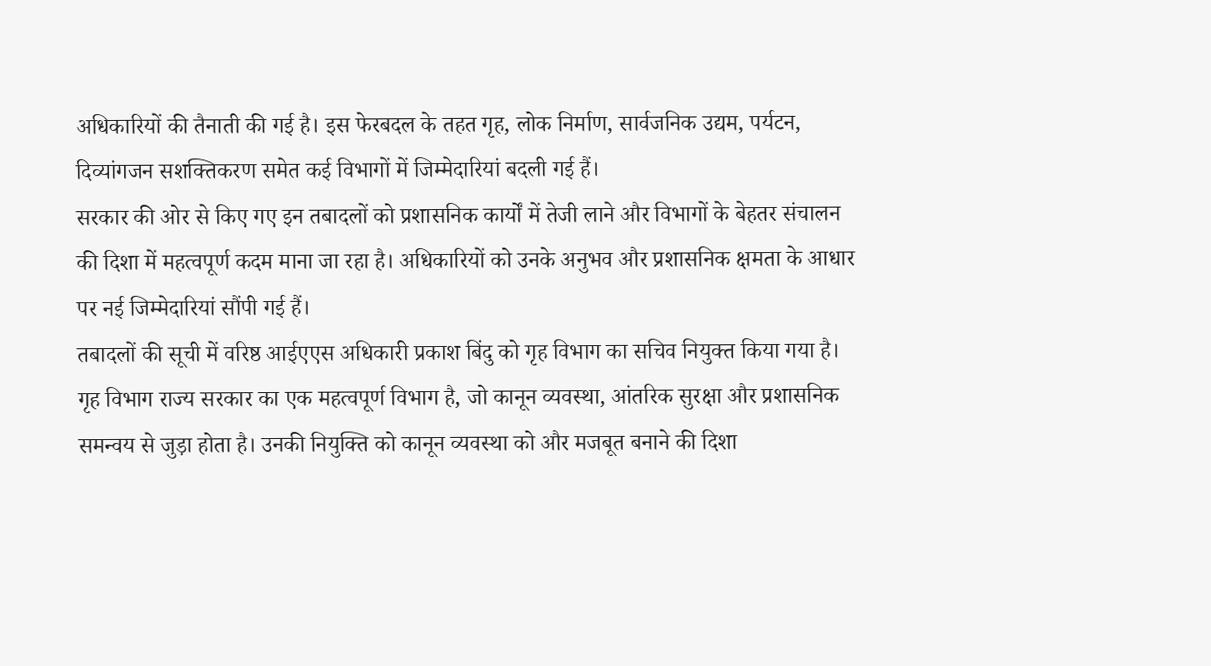अधिकारियों की तैनाती की गई है। इस फेरबदल के तहत गृह, लोक निर्माण, सार्वजनिक उद्यम, पर्यटन, दिव्यांगजन सशक्तिकरण समेत कई विभागों में जिम्मेदारियां बदली गई हैं।
सरकार की ओर से किए गए इन तबादलों को प्रशासनिक कार्यों में तेजी लाने और विभागों के बेहतर संचालन की दिशा में महत्वपूर्ण कदम माना जा रहा है। अधिकारियों को उनके अनुभव और प्रशासनिक क्षमता के आधार पर नई जिम्मेदारियां सौंपी गई हैं।
तबादलों की सूची में वरिष्ठ आईएएस अधिकारी प्रकाश बिंदु को गृह विभाग का सचिव नियुक्त किया गया है। गृह विभाग राज्य सरकार का एक महत्वपूर्ण विभाग है, जो कानून व्यवस्था, आंतरिक सुरक्षा और प्रशासनिक समन्वय से जुड़ा होता है। उनकी नियुक्ति को कानून व्यवस्था को और मजबूत बनाने की दिशा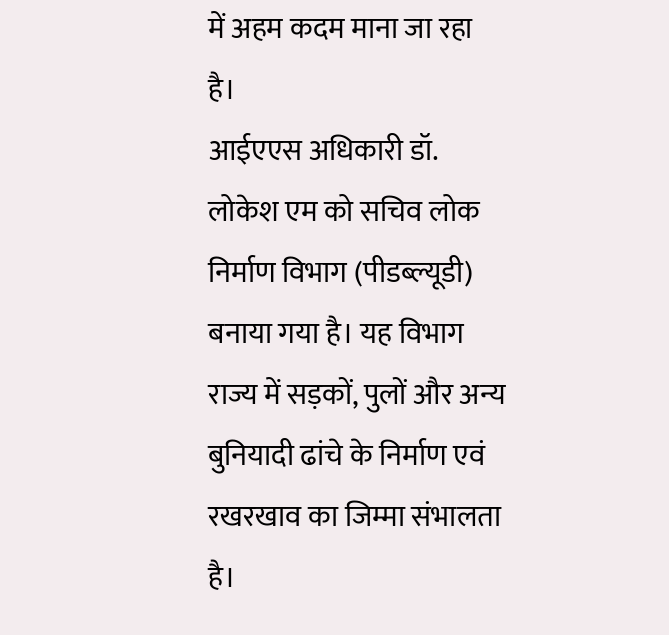में अहम कदम माना जा रहा है।
आईएएस अधिकारी डॉ. लोकेश एम को सचिव लोक निर्माण विभाग (पीडब्ल्यूडी) बनाया गया है। यह विभाग राज्य में सड़कों, पुलों और अन्य बुनियादी ढांचे के निर्माण एवं रखरखाव का जिम्मा संभालता है।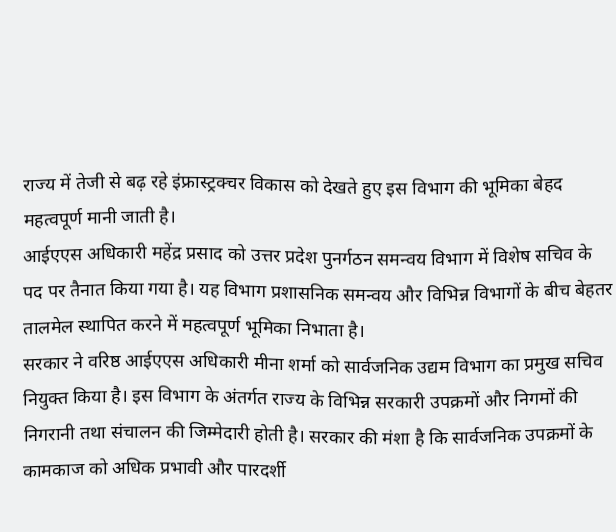राज्य में तेजी से बढ़ रहे इंफ्रास्ट्रक्चर विकास को देखते हुए इस विभाग की भूमिका बेहद महत्वपूर्ण मानी जाती है।
आईएएस अधिकारी महेंद्र प्रसाद को उत्तर प्रदेश पुनर्गठन समन्वय विभाग में विशेष सचिव के पद पर तैनात किया गया है। यह विभाग प्रशासनिक समन्वय और विभिन्न विभागों के बीच बेहतर तालमेल स्थापित करने में महत्वपूर्ण भूमिका निभाता है।
सरकार ने वरिष्ठ आईएएस अधिकारी मीना शर्मा को सार्वजनिक उद्यम विभाग का प्रमुख सचिव नियुक्त किया है। इस विभाग के अंतर्गत राज्य के विभिन्न सरकारी उपक्रमों और निगमों की निगरानी तथा संचालन की जिम्मेदारी होती है। सरकार की मंशा है कि सार्वजनिक उपक्रमों के कामकाज को अधिक प्रभावी और पारदर्शी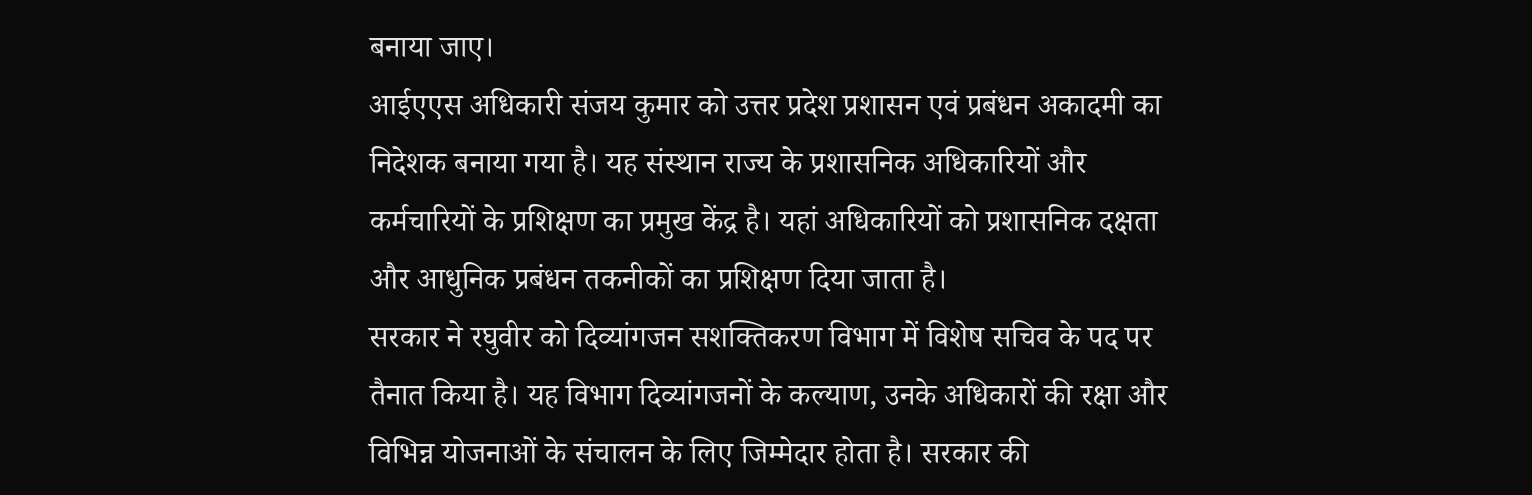बनाया जाए।
आईएएस अधिकारी संजय कुमार को उत्तर प्रदेश प्रशासन एवं प्रबंधन अकादमी का निदेशक बनाया गया है। यह संस्थान राज्य के प्रशासनिक अधिकारियों और कर्मचारियों के प्रशिक्षण का प्रमुख केंद्र है। यहां अधिकारियों को प्रशासनिक दक्षता और आधुनिक प्रबंधन तकनीकों का प्रशिक्षण दिया जाता है।
सरकार ने रघुवीर को दिव्यांगजन सशक्तिकरण विभाग में विशेष सचिव के पद पर तैनात किया है। यह विभाग दिव्यांगजनों के कल्याण, उनके अधिकारों की रक्षा और विभिन्न योजनाओं के संचालन के लिए जिम्मेदार होता है। सरकार की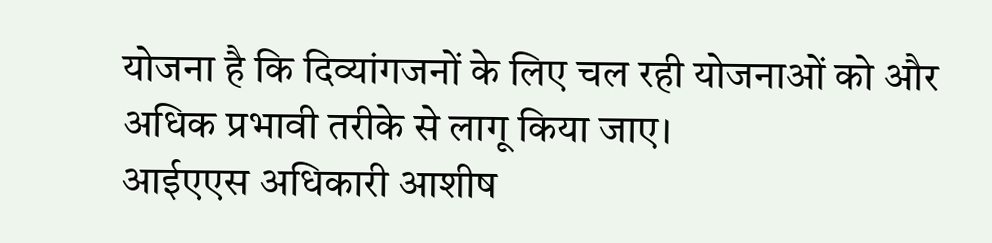योजना है कि दिव्यांगजनों के लिए चल रही योजनाओं को और अधिक प्रभावी तरीके से लागू किया जाए।
आईएएस अधिकारी आशीष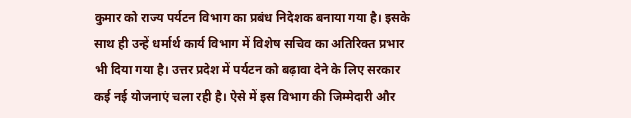कुमार को राज्य पर्यटन विभाग का प्रबंध निदेशक बनाया गया है। इसके साथ ही उन्हें धर्मार्थ कार्य विभाग में विशेष सचिव का अतिरिक्त प्रभार भी दिया गया है। उत्तर प्रदेश में पर्यटन को बढ़ावा देने के लिए सरकार कई नई योजनाएं चला रही है। ऐसे में इस विभाग की जिम्मेदारी और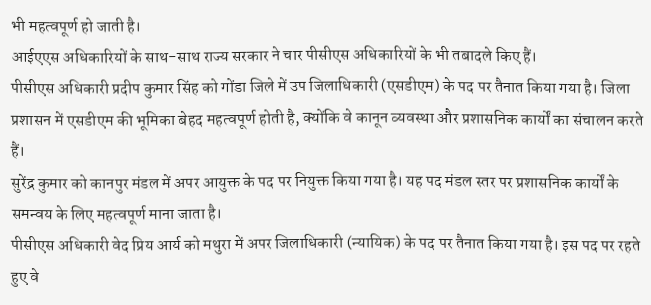भी महत्वपूर्ण हो जाती है।
आईएएस अधिकारियों के साथ-साथ राज्य सरकार ने चार पीसीएस अधिकारियों के भी तबादले किए हैं।
पीसीएस अधिकारी प्रदीप कुमार सिंह को गोंडा जिले में उप जिलाधिकारी (एसडीएम) के पद पर तैनात किया गया है। जिला प्रशासन में एसडीएम की भूमिका बेहद महत्वपूर्ण होती है, क्योंकि वे कानून व्यवस्था और प्रशासनिक कार्यों का संचालन करते हैं।
सुरेंद्र कुमार को कानपुर मंडल में अपर आयुक्त के पद पर नियुक्त किया गया है। यह पद मंडल स्तर पर प्रशासनिक कार्यों के समन्वय के लिए महत्वपूर्ण माना जाता है।
पीसीएस अधिकारी वेद प्रिय आर्य को मथुरा में अपर जिलाधिकारी (न्यायिक) के पद पर तैनात किया गया है। इस पद पर रहते हुए वे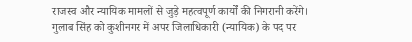राजस्व और न्यायिक मामलों से जुड़े महत्वपूर्ण कार्यों की निगरानी करेंगे।
गुलाब सिंह को कुशीनगर में अपर जिलाधिकारी (न्यायिक) के पद पर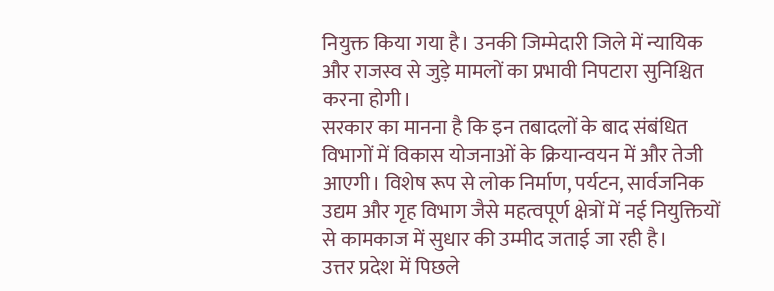नियुक्त किया गया है। उनकी जिम्मेदारी जिले में न्यायिक और राजस्व से जुड़े मामलों का प्रभावी निपटारा सुनिश्चित करना होगी।
सरकार का मानना है कि इन तबादलों के बाद संबंधित विभागों में विकास योजनाओं के क्रियान्वयन में और तेजी आएगी। विशेष रूप से लोक निर्माण, पर्यटन, सार्वजनिक उद्यम और गृह विभाग जैसे महत्वपूर्ण क्षेत्रों में नई नियुक्तियों से कामकाज में सुधार की उम्मीद जताई जा रही है।
उत्तर प्रदेश में पिछले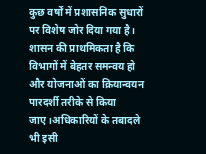कुछ वर्षों में प्रशासनिक सुधारों पर विशेष जोर दिया गया है। शासन की प्राथमिकता है कि विभागों में बेहतर समन्वय हो और योजनाओं का क्रियान्वयन पारदर्शी तरीके से किया जाए।अधिकारियों के तबादले भी इसी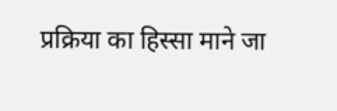प्रक्रिया का हिस्सा माने जा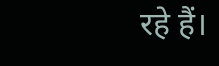रहे हैं।